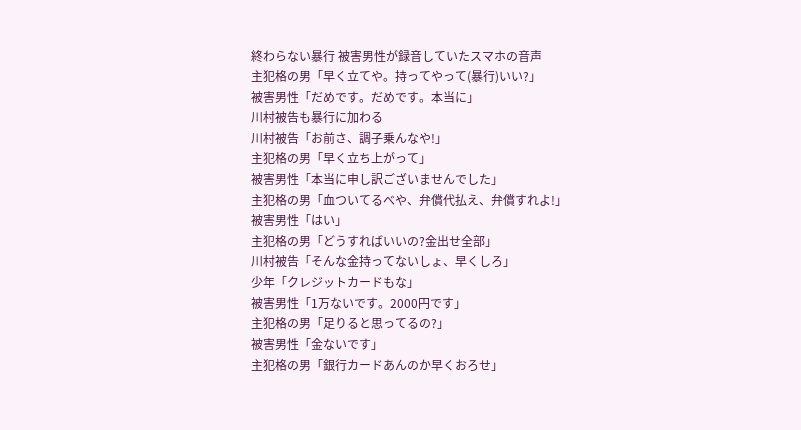終わらない暴行 被害男性が録音していたスマホの音声
主犯格の男「早く立てや。持ってやって(暴行)いい?」
被害男性「だめです。だめです。本当に」
川村被告も暴行に加わる
川村被告「お前さ、調子乗んなや!」
主犯格の男「早く立ち上がって」
被害男性「本当に申し訳ございませんでした」
主犯格の男「血ついてるべや、弁償代払え、弁償すれよ!」
被害男性「はい」
主犯格の男「どうすればいいの?金出せ全部」
川村被告「そんな金持ってないしょ、早くしろ」
少年「クレジットカードもな」
被害男性「1万ないです。2000円です」
主犯格の男「足りると思ってるの?」
被害男性「金ないです」
主犯格の男「銀行カードあんのか早くおろせ」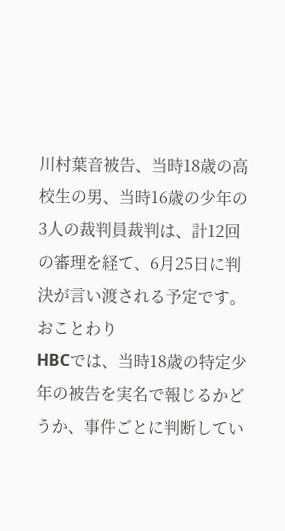川村葉音被告、当時18歳の高校生の男、当時16歳の少年の3人の裁判員裁判は、計12回の審理を経て、6月25日に判決が言い渡される予定です。
おことわり
HBCでは、当時18歳の特定少年の被告を実名で報じるかどうか、事件ごとに判断してい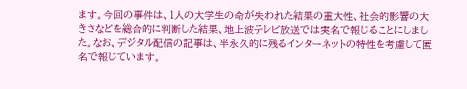ます。今回の事件は、1人の大学生の命が失われた結果の重大性、社会的影響の大きさなどを総合的に判断した結果、地上波テレビ放送では実名で報じることにしました。なお、デジタル配信の記事は、半永久的に残るインターネットの特性を考慮して匿名で報じています。